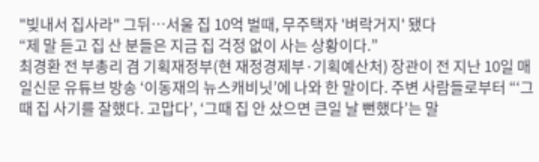"빚내서 집사라" 그뒤…서울 집 10억 벌때, 무주택자 '벼락거지' 됐다
“제 말 듣고 집 산 분들은 지금 집 걱정 없이 사는 상황이다.”
최경환 전 부총리 겸 기획재정부(현 재정경제부·기획예산처) 장관이 전 지난 10일 매일신문 유튜브 방송 ‘이동재의 뉴스캐비닛’에 나와 한 말이다. 주변 사람들로부터 “‘그때 집 사기를 잘했다. 고맙다’, ‘그때 집 안 샀으면 큰일 날 뻔했다’는 말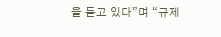을 듣고 있다”며 “규제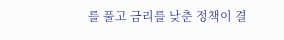를 풀고 금리를 낮춘 정책이 결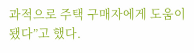과적으로 주택 구매자에게 도움이 됐다”고 했다.